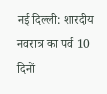नई दिल्ली: शारदीय नवरात्र का पर्व 10 दिनों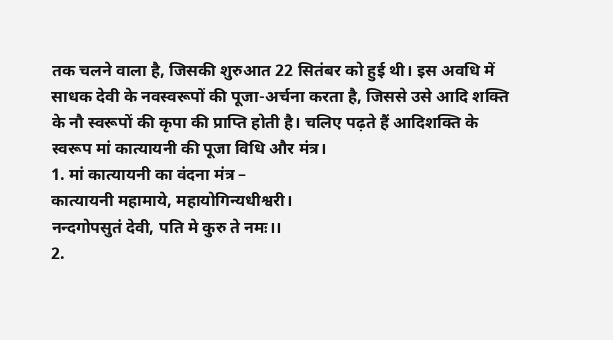तक चलने वाला है, जिसकी शुरुआत 22 सितंबर को हुई थी। इस अवधि में साधक देवी के नवस्वरूपों की पूजा-अर्चना करता है, जिससे उसे आदि शक्ति के नौ स्वरूपों की कृपा की प्राप्ति होती है। चलिए पढ़ते हैं आदिशक्ति के स्वरूप मां कात्यायनी की पूजा विधि और मंत्र।
1. मां कात्यायनी का वंदना मंत्र –
कात्यायनी महामाये, महायोगिन्यधीश्वरी।
नन्दगोपसुतं देवी, पति मे कुरु ते नमः।।
2.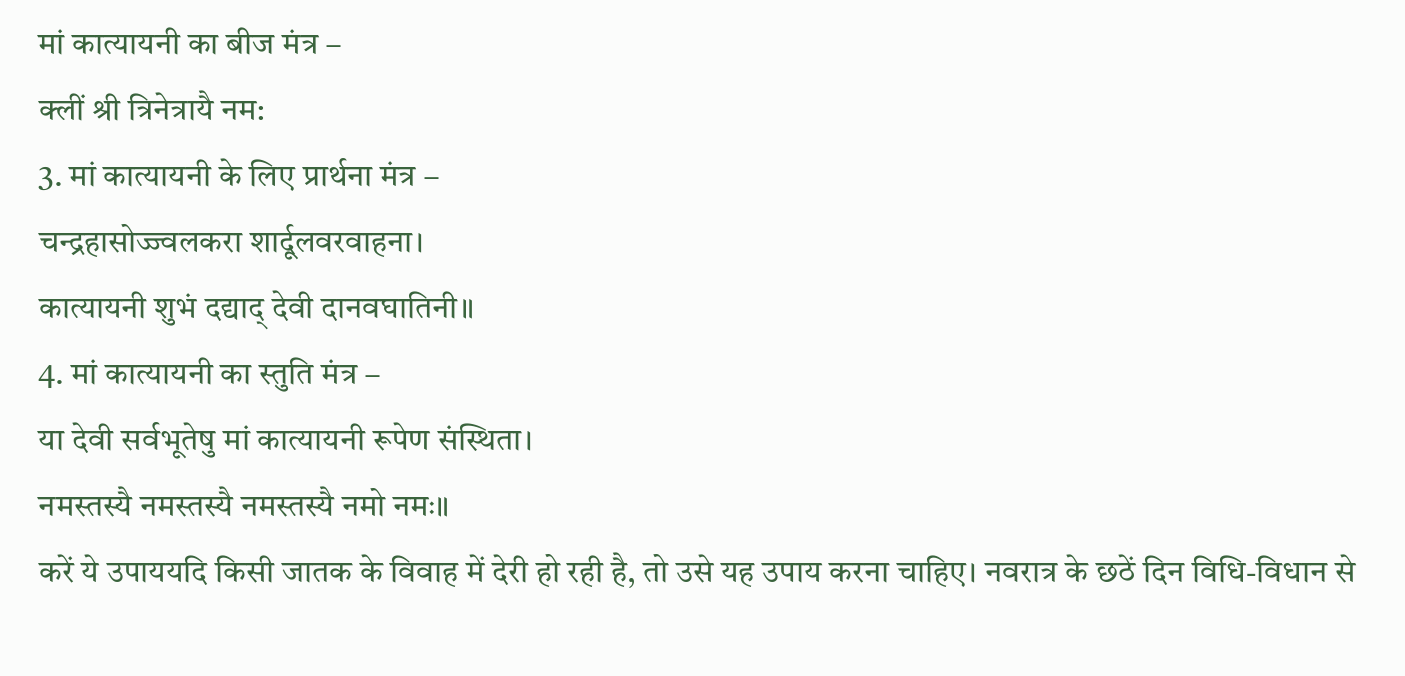मां कात्यायनी का बीज मंत्र –
क्लीं श्री त्रिनेत्रायै नम:
3. मां कात्यायनी के लिए प्रार्थना मंत्र –
चन्द्रहासोज्ज्वलकरा शार्दूलवरवाहना।
कात्यायनी शुभं दद्याद् देवी दानवघातिनी॥
4. मां कात्यायनी का स्तुति मंत्र –
या देवी सर्वभूतेषु मां कात्यायनी रूपेण संस्थिता।
नमस्तस्यै नमस्तस्यै नमस्तस्यै नमो नमः॥
करें ये उपाययदि किसी जातक के विवाह में देरी हो रही है, तो उसे यह उपाय करना चाहिए। नवरात्र के छठें दिन विधि-विधान से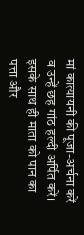मां कात्यायनी की पूजा-अर्चना करें व उन्हें छह गांठ हल्दी अर्पित करें। इसके साथ ही माता को पान का पत्ता और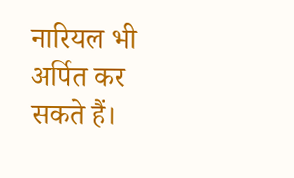नारियल भी अर्पित कर सकते हैं।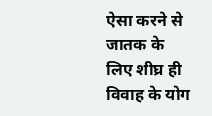ऐसा करने से जातक के लिए शीघ्र ही विवाह के योग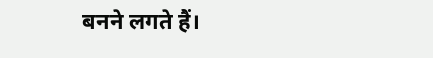बनने लगते हैं।